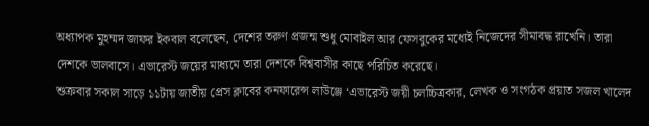অধ্যাপক মুহম্মদ জাফর ইকবাল বলেছেন, দেশের তরুণ প্রজন্ম শুধু মোবাইল আর ফেসবুকের মধ্যেই নিজেদের সীমাবদ্ধ রাখেনি। তারা দেশকে ভালবাসে। এভারেস্ট জয়ের মাধ্যমে তারা দেশকে বিশ্ববাসীর কাছে পরিচিত করেছে।
শুক্রবার সকাল সাড়ে ১১টায় জাতীয় প্রেস ক্লাবের কনফারেন্স লাউঞ্জে ‘এভারেস্ট জয়ী চলচ্চিত্রকার, লেখক ও সংগঠক প্রয়াত সজল খালেদ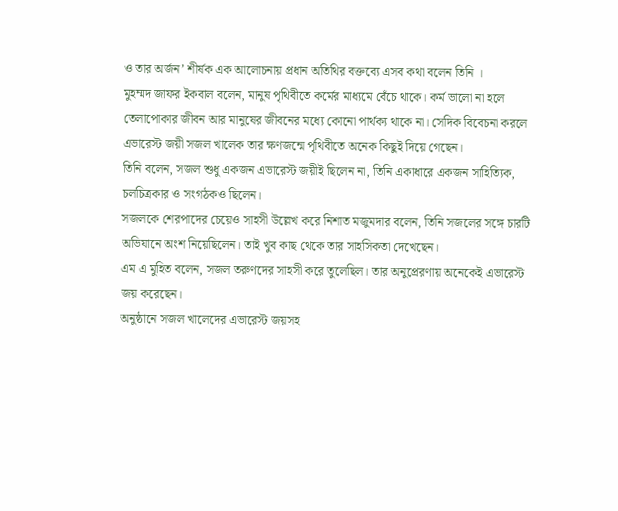ও তার অর্জন’ শীর্ষক এক আলোচনায় প্রধান অতিথির বক্তব্যে এসব কথা বলেন তিনি ।
মুহম্মদ জাফর ইকবাল বলেন, মানুষ পৃথিবীতে কর্মের মাধ্যমে বেঁচে থাকে। কর্ম ভালো না হলে তেলাপোকার জীবন আর মানুষের জীবনের মধ্যে কোনো পার্থক্য থাকে না। সেদিক বিবেচনা করলে এভারেস্ট জয়ী সজল খালেক তার ক্ষণজন্মে পৃথিবীতে অনেক কিছুই দিয়ে গেছেন।
তিনি বলেন, সজল শুধু একজন এভারেস্ট জয়ীই ছিলেন না, তিনি একাধারে একজন সাহিত্যিক, চলচিত্রকার ও সংগঠকও ছিলেন।
সজলকে শেরপাদের চেয়েও সাহসী উল্লেখ করে নিশাত মজুমদার বলেন, তিনি সজলের সঙ্গে চারটি অভিযানে অংশ নিয়েছিলেন। তাই খুব কাছ থেকে তার সাহসিকতা দেখেছেন।
এম এ মুহিত বলেন, সজল তরুণদের সাহসী করে তুলেছিল। তার অনুপ্রেরণায় অনেকেই এভারেস্ট জয় করেছেন।
অনুষ্ঠানে সজল খালেদের এভারেস্ট জয়সহ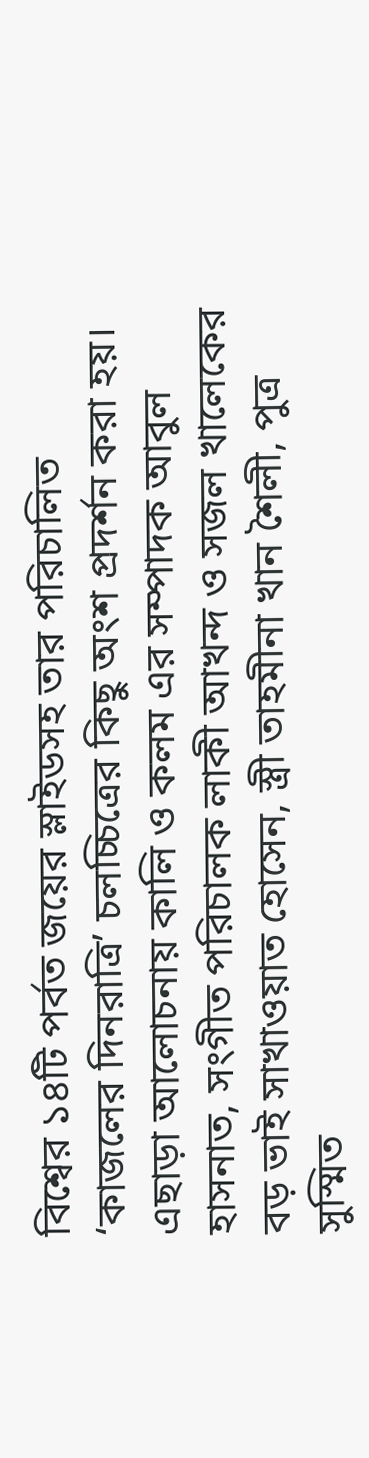বিশ্বের ১৪টি পর্বত জয়ের স্লাইডসহ তার পরিচালিত ‘কাজলের দিনরাত্রি’ চলচ্চিত্রের কিছু অংশ প্রদর্শন করা হয়।
এছাড়া আলোচনায় কালি ও কলম এর সম্পাদক আবুল হাসনাত, সংগীত পরিচালক লাকী আখন্দ ও সজল খালেকের বড় ভাই সাখাওয়াত হোসেন, স্ত্রী তাহমীনা খান শৈলী, পুত্র সুস্মিত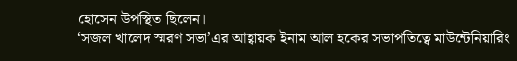হোসেন উপস্থিত ছিলেন।
‘সজল খালেদ স্মরণ সভা’এর আহ্বায়ক ইনাম আল হকের সভাপতিত্বে মাউন্টেনিয়ারিং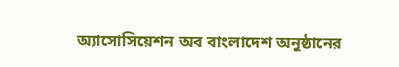অ্যাসোসিয়েশন অব বাংলাদেশ অনুষ্ঠানের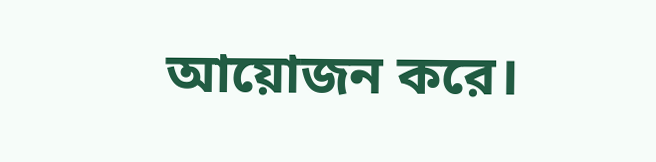আয়োজন করে।